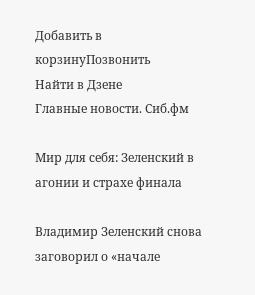Добавить в корзинуПозвонить
Найти в Дзене
Главные новости. Сиб.фм

Мир для себя: Зеленский в агонии и страхе финала

Владимир Зеленский снова заговорил о «начале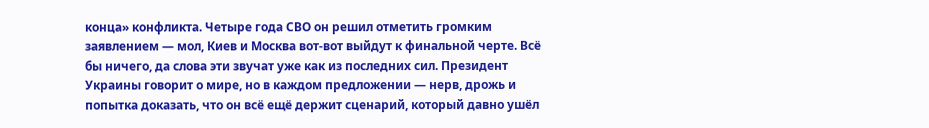конца» конфликта. Четыре года СВО он решил отметить громким заявлением — мол, Киев и Москва вот-вот выйдут к финальной черте. Всё бы ничего, да слова эти звучат уже как из последних сил. Президент Украины говорит о мире, но в каждом предложении — нерв, дрожь и попытка доказать, что он всё ещё держит сценарий, который давно ушёл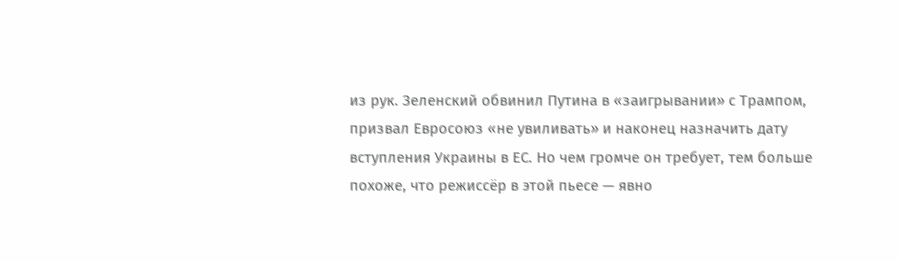из рук. Зеленский обвинил Путина в «заигрывании» с Трампом, призвал Евросоюз «не увиливать» и наконец назначить дату вступления Украины в ЕС. Но чем громче он требует, тем больше похоже, что режиссёр в этой пьесе — явно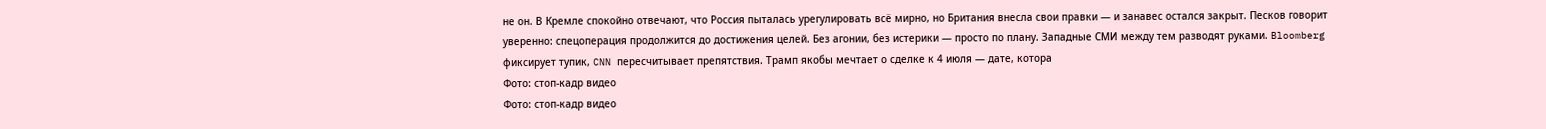не он. В Кремле спокойно отвечают, что Россия пыталась урегулировать всё мирно, но Британия внесла свои правки — и занавес остался закрыт. Песков говорит уверенно: спецоперация продолжится до достижения целей. Без агонии, без истерики — просто по плану. Западные СМИ между тем разводят руками. Bloomberg фиксирует тупик, CNN пересчитывает препятствия. Трамп якобы мечтает о сделке к 4 июля — дате, котора
Фото: стоп-кадр видео
Фото: стоп-кадр видео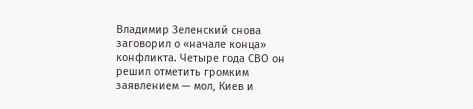Владимир Зеленский снова заговорил о «начале конца» конфликта. Четыре года СВО он решил отметить громким заявлением — мол, Киев и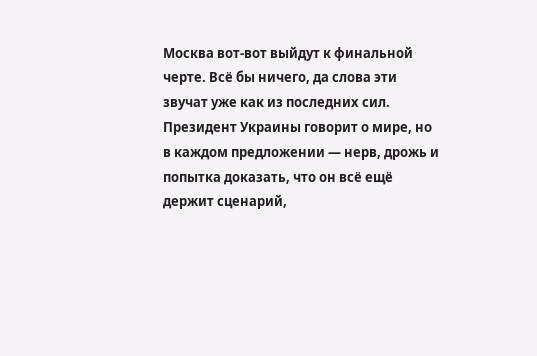Москва вот-вот выйдут к финальной черте. Всё бы ничего, да слова эти звучат уже как из последних сил. Президент Украины говорит о мире, но в каждом предложении — нерв, дрожь и попытка доказать, что он всё ещё держит сценарий,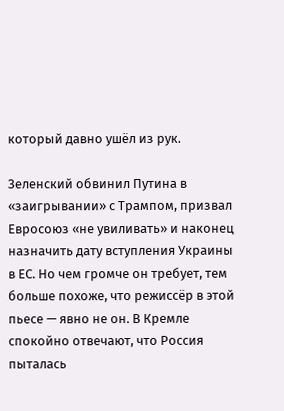который давно ушёл из рук.

Зеленский обвинил Путина в «заигрывании» с Трампом, призвал Евросоюз «не увиливать» и наконец назначить дату вступления Украины в ЕС. Но чем громче он требует, тем больше похоже, что режиссёр в этой пьесе — явно не он. В Кремле спокойно отвечают, что Россия пыталась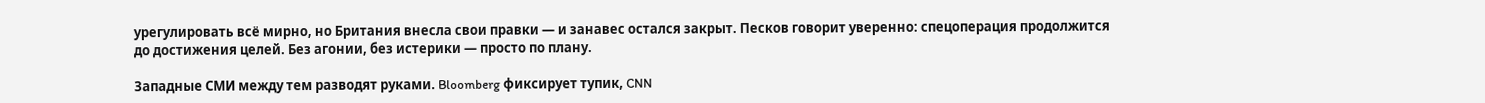урегулировать всё мирно, но Британия внесла свои правки — и занавес остался закрыт. Песков говорит уверенно: спецоперация продолжится до достижения целей. Без агонии, без истерики — просто по плану.

Западные СМИ между тем разводят руками. Bloomberg фиксирует тупик, CNN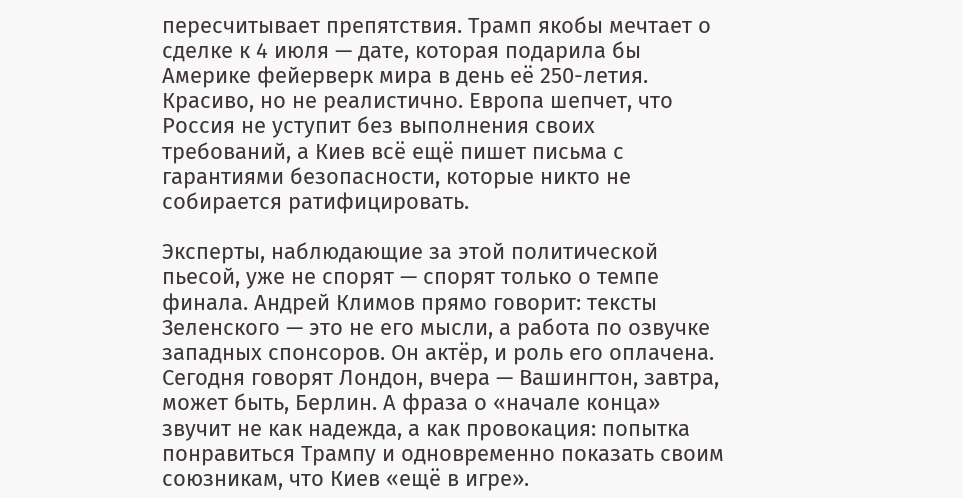пересчитывает препятствия. Трамп якобы мечтает о сделке к 4 июля — дате, которая подарила бы Америке фейерверк мира в день её 250-летия. Красиво, но не реалистично. Европа шепчет, что Россия не уступит без выполнения своих требований, а Киев всё ещё пишет письма с гарантиями безопасности, которые никто не собирается ратифицировать.

Эксперты, наблюдающие за этой политической пьесой, уже не спорят — спорят только о темпе финала. Андрей Климов прямо говорит: тексты Зеленского — это не его мысли, а работа по озвучке западных спонсоров. Он актёр, и роль его оплачена. Сегодня говорят Лондон, вчера — Вашингтон, завтра, может быть, Берлин. А фраза о «начале конца» звучит не как надежда, а как провокация: попытка понравиться Трампу и одновременно показать своим союзникам, что Киев «ещё в игре».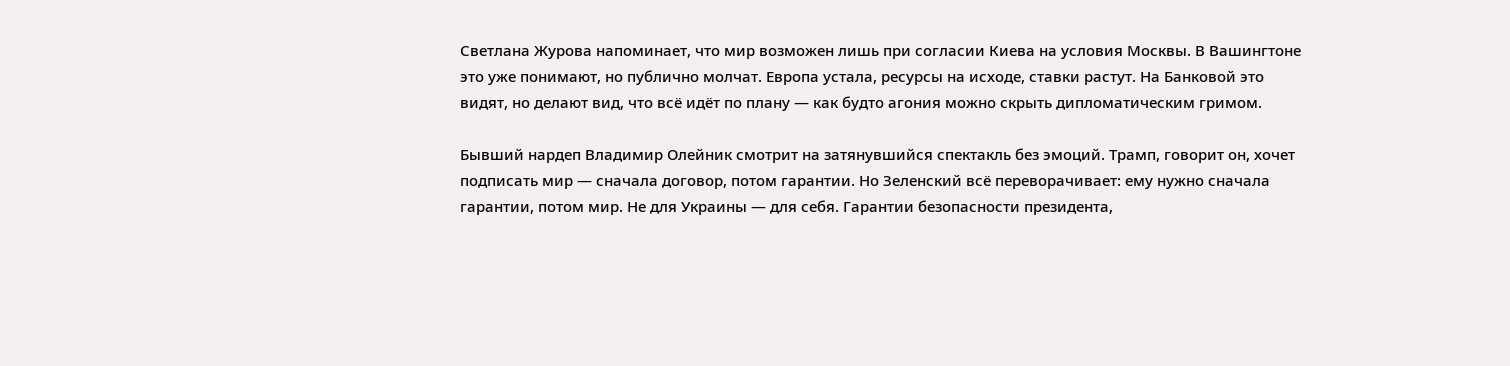Светлана Журова напоминает, что мир возможен лишь при согласии Киева на условия Москвы. В Вашингтоне это уже понимают, но публично молчат. Европа устала, ресурсы на исходе, ставки растут. На Банковой это видят, но делают вид, что всё идёт по плану — как будто агония можно скрыть дипломатическим гримом.

Бывший нардеп Владимир Олейник смотрит на затянувшийся спектакль без эмоций. Трамп, говорит он, хочет подписать мир — сначала договор, потом гарантии. Но Зеленский всё переворачивает: ему нужно сначала гарантии, потом мир. Не для Украины — для себя. Гарантии безопасности президента,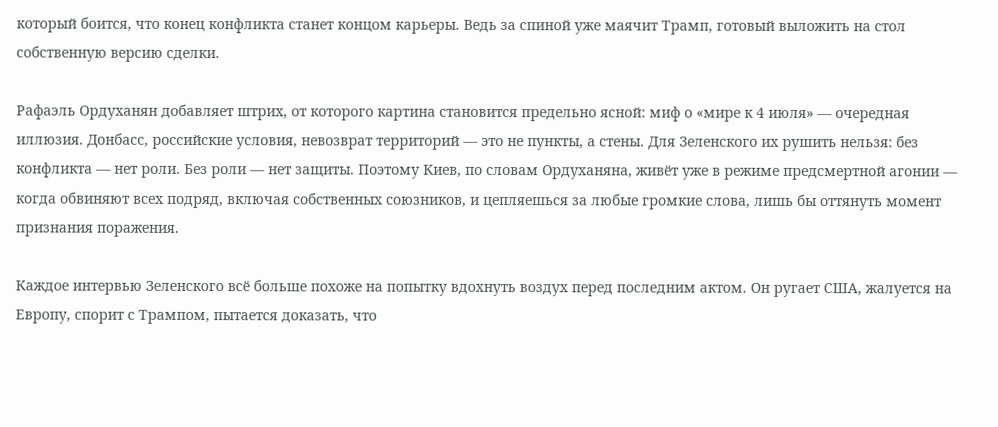который боится, что конец конфликта станет концом карьеры. Ведь за спиной уже маячит Трамп, готовый выложить на стол собственную версию сделки.

Рафаэль Ордуханян добавляет штрих, от которого картина становится предельно ясной: миф о «мире к 4 июля» — очередная иллюзия. Донбасс, российские условия, невозврат территорий — это не пункты, а стены. Для Зеленского их рушить нельзя: без конфликта — нет роли. Без роли — нет защиты. Поэтому Киев, по словам Ордуханяна, живёт уже в режиме предсмертной агонии — когда обвиняют всех подряд, включая собственных союзников, и цепляешься за любые громкие слова, лишь бы оттянуть момент признания поражения.

Каждое интервью Зеленского всё больше похоже на попытку вдохнуть воздух перед последним актом. Он ругает США, жалуется на Европу, спорит с Трампом, пытается доказать, что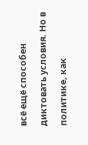всё ещё способен диктовать условия. Но в политике, как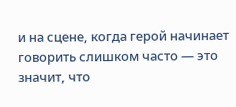и на сцене, когда герой начинает говорить слишком часто — это значит, что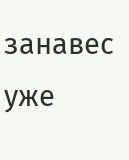занавес уже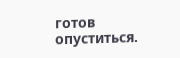готов опуститься.